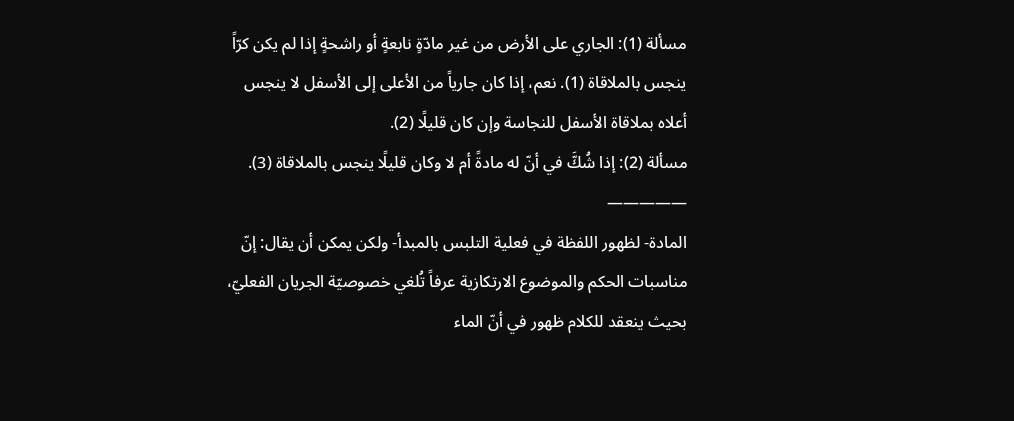مسألة (1): الجاري على الأرض من غير مادّةٍ نابعةٍ أو راشحةٍ إذا لم يكن كرّاً ينجس بالملاقاة (1). نعم، إذا كان جارياً من الأعلى إلى الأسفل لا ينجس أعلاه بملاقاة الأسفل للنجاسة وإن كان قليلًا (2).
مسألة (2): إذا شُكَّ في أنّ له مادةً أم لا وكان قليلًا ينجس بالملاقاة (3).
—————
المادة- لظهور اللفظة في فعلية التلبس بالمبدأ- ولكن يمكن أن يقال: إنّ مناسبات الحكم والموضوع الارتكازية عرفاً تُلغي خصوصيّة الجريان الفعليّ، بحيث ينعقد للكلام ظهور في أنّ الماء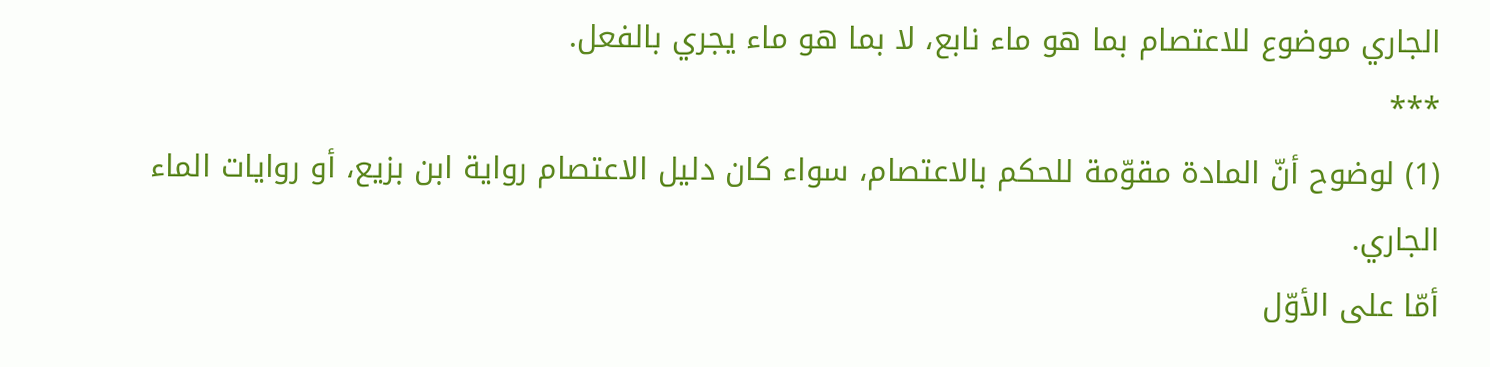الجاري موضوع للاعتصام بما هو ماء نابع، لا بما هو ماء يجري بالفعل.
***
(1) لوضوح أنّ المادة مقوّمة للحكم بالاعتصام، سواء كان دليل الاعتصام رواية ابن بزيع، أو روايات الماء الجاري.
أمّا على الأوّل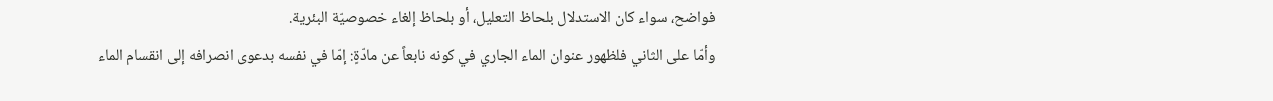فواضح، سواء كان الاستدلال بلحاظ التعليل، أو بلحاظ إلغاء خصوصيّة البئرية.
وأمّا على الثاني فلظهور عنوان الماء الجاري في كونه نابعاً عن مادّةٍ: إمّا في نفسه بدعوى انصرافه إلى انقسام الماء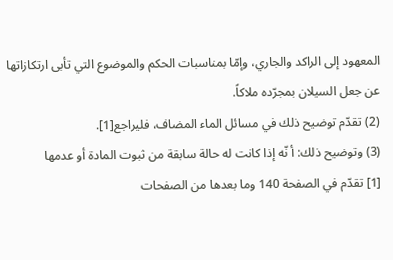المعهود إلى الراكد والجاري، وإمّا بمناسبات الحكم والموضوع التي تأبى ارتكازاتها عن جعل السيلان بمجرّده ملاكاً.
(2) تقدّم توضيح ذلك في مسائل الماء المضاف، فليراجع[1].
(3) وتوضيح ذلك: أ نّه إذا كانت له حالة سابقة من ثبوت المادة أو عدمها
[1] تقدّم في الصفحة 140 وما بعدها من الصفحات